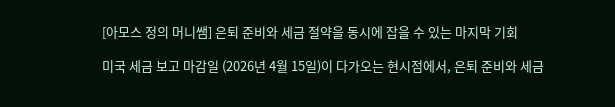[아모스 정의 머니쌤] 은퇴 준비와 세금 절약을 동시에 잡을 수 있는 마지막 기회

미국 세금 보고 마감일 (2026년 4월 15일)이 다가오는 현시점에서, 은퇴 준비와 세금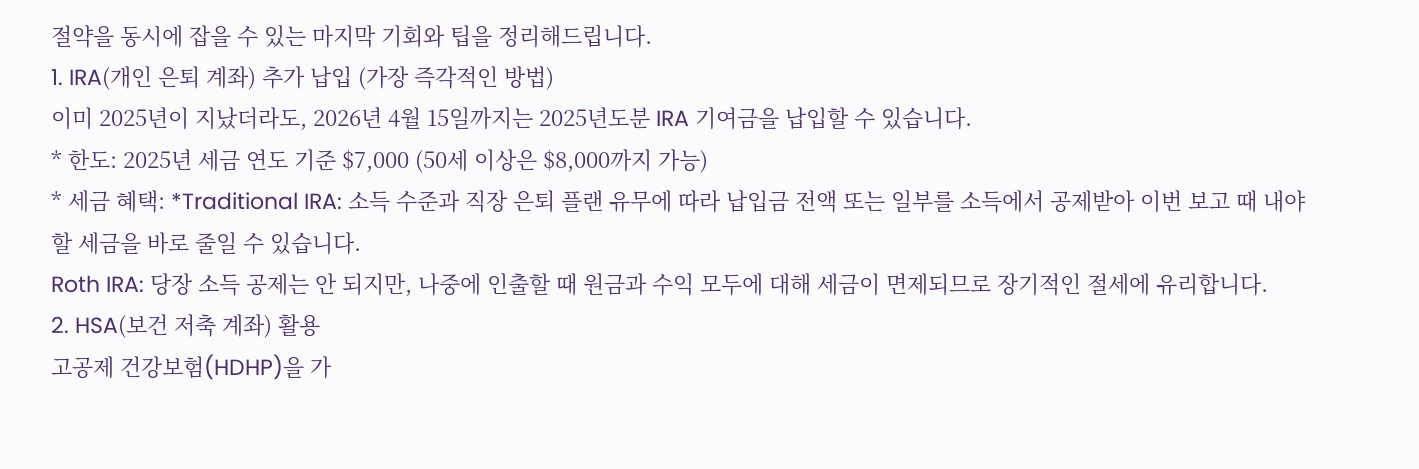절약을 동시에 잡을 수 있는 마지막 기회와 팁을 정리해드립니다.
1. IRA(개인 은퇴 계좌) 추가 납입 (가장 즉각적인 방법)
이미 2025년이 지났더라도, 2026년 4월 15일까지는 2025년도분 IRA 기여금을 납입할 수 있습니다.
* 한도: 2025년 세금 연도 기준 $7,000 (50세 이상은 $8,000까지 가능)
* 세금 혜택: *Traditional IRA: 소득 수준과 직장 은퇴 플랜 유무에 따라 납입금 전액 또는 일부를 소득에서 공제받아 이번 보고 때 내야 할 세금을 바로 줄일 수 있습니다.
Roth IRA: 당장 소득 공제는 안 되지만, 나중에 인출할 때 원금과 수익 모두에 대해 세금이 면제되므로 장기적인 절세에 유리합니다.
2. HSA(보건 저축 계좌) 활용
고공제 건강보험(HDHP)을 가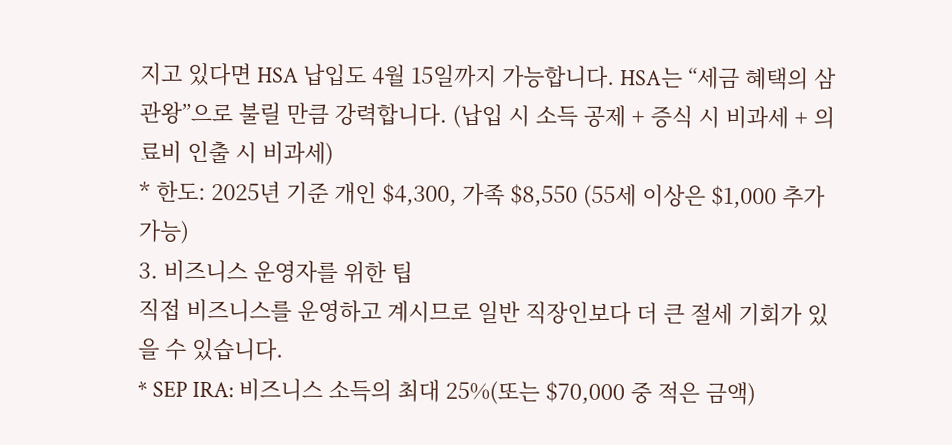지고 있다면 HSA 납입도 4월 15일까지 가능합니다. HSA는 “세금 혜택의 삼관왕”으로 불릴 만큼 강력합니다. (납입 시 소득 공제 + 증식 시 비과세 + 의료비 인출 시 비과세)
* 한도: 2025년 기준 개인 $4,300, 가족 $8,550 (55세 이상은 $1,000 추가 가능)
3. 비즈니스 운영자를 위한 팁
직접 비즈니스를 운영하고 계시므로 일반 직장인보다 더 큰 절세 기회가 있을 수 있습니다.
* SEP IRA: 비즈니스 소득의 최대 25%(또는 $70,000 중 적은 금액)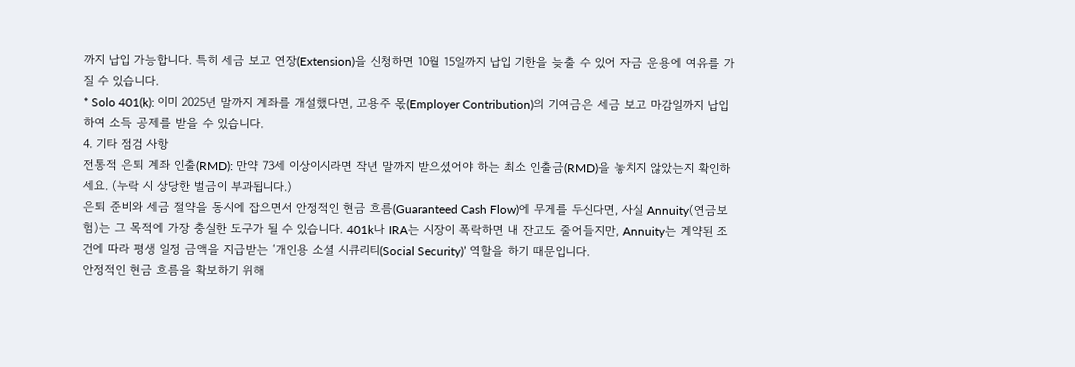까지 납입 가능합니다. 특히 세금 보고 연장(Extension)을 신청하면 10월 15일까지 납입 기한을 늦출 수 있어 자금 운용에 여유를 가질 수 있습니다.
* Solo 401(k): 이미 2025년 말까지 계좌를 개설했다면, 고용주 몫(Employer Contribution)의 기여금은 세금 보고 마감일까지 납입하여 소득 공제를 받을 수 있습니다.
4. 기타 점검 사항
전통적 은퇴 계좌 인출(RMD): 만약 73세 이상이시라면 작년 말까지 받으셨어야 하는 최소 인출금(RMD)을 놓치지 않았는지 확인하세요. (누락 시 상당한 벌금이 부과됩니다.)
은퇴 준비와 세금 절약을 동시에 잡으면서 안정적인 현금 흐름(Guaranteed Cash Flow)에 무게를 두신다면, 사실 Annuity(연금보험)는 그 목적에 가장 충실한 도구가 될 수 있습니다. 401k나 IRA는 시장이 폭락하면 내 잔고도 줄어들지만, Annuity는 계약된 조건에 따라 평생 일정 금액을 지급받는 ‘개인용 소셜 시큐리티(Social Security)’ 역할을 하기 때문입니다.
안정적인 현금 흐름을 확보하기 위해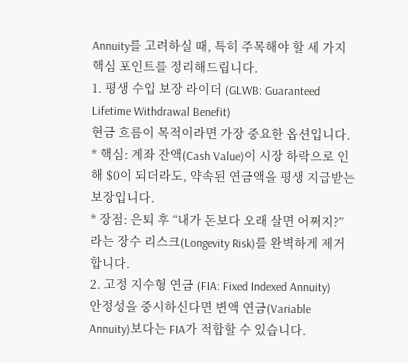Annuity를 고려하실 때, 특히 주목해야 할 세 가지 핵심 포인트를 정리해드립니다.
1. 평생 수입 보장 라이더 (GLWB: Guaranteed Lifetime Withdrawal Benefit)
현금 흐름이 목적이라면 가장 중요한 옵션입니다.
* 핵심: 계좌 잔액(Cash Value)이 시장 하락으로 인해 $0이 되더라도, 약속된 연금액을 평생 지급받는 보장입니다.
* 장점: 은퇴 후 “내가 돈보다 오래 살면 어쩌지?”라는 장수 리스크(Longevity Risk)를 완벽하게 제거합니다.
2. 고정 지수형 연금 (FIA: Fixed Indexed Annuity)
안정성을 중시하신다면 변액 연금(Variable Annuity)보다는 FIA가 적합할 수 있습니다.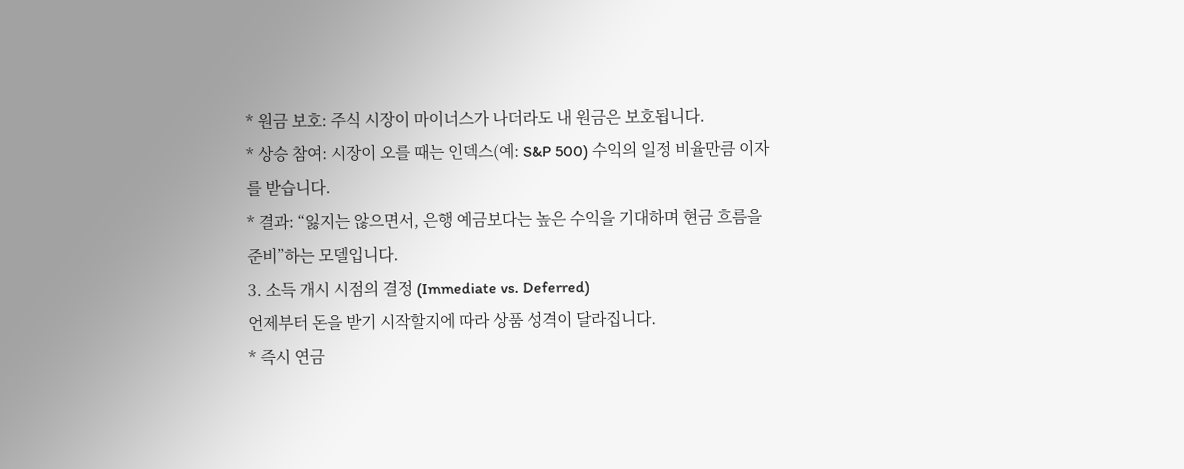* 원금 보호: 주식 시장이 마이너스가 나더라도 내 원금은 보호됩니다.
* 상승 참여: 시장이 오를 때는 인덱스(예: S&P 500) 수익의 일정 비율만큼 이자를 받습니다.
* 결과: “잃지는 않으면서, 은행 예금보다는 높은 수익을 기대하며 현금 흐름을 준비”하는 모델입니다.
3. 소득 개시 시점의 결정 (Immediate vs. Deferred)
언제부터 돈을 받기 시작할지에 따라 상품 성격이 달라집니다.
* 즉시 연금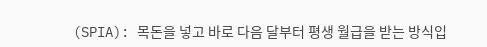(SPIA): 목돈을 넣고 바로 다음 달부터 평생 월급을 받는 방식입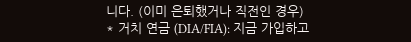니다. (이미 은퇴했거나 직전인 경우)
* 거치 연금 (DIA/FIA): 지금 가입하고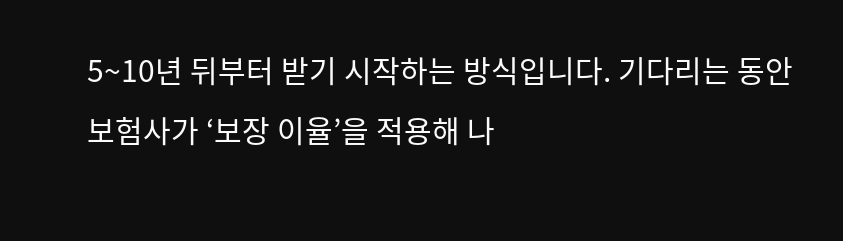5~10년 뒤부터 받기 시작하는 방식입니다. 기다리는 동안 보험사가 ‘보장 이율’을 적용해 나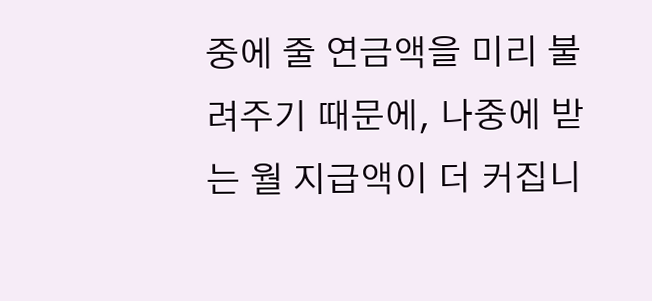중에 줄 연금액을 미리 불려주기 때문에, 나중에 받는 월 지급액이 더 커집니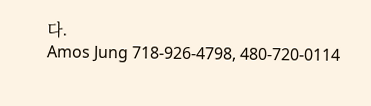다.
Amos Jung 718-926-4798, 480-720-0114